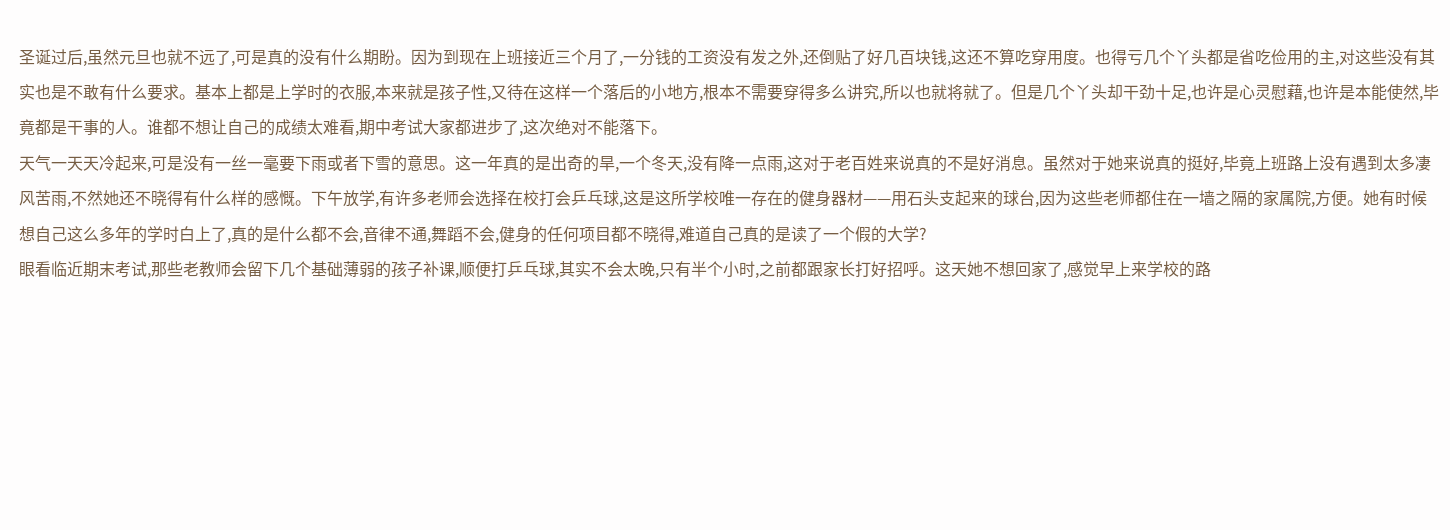圣诞过后,虽然元旦也就不远了,可是真的没有什么期盼。因为到现在上班接近三个月了,一分钱的工资没有发之外,还倒贴了好几百块钱,这还不算吃穿用度。也得亏几个丫头都是省吃俭用的主,对这些没有其实也是不敢有什么要求。基本上都是上学时的衣服,本来就是孩子性,又待在这样一个落后的小地方,根本不需要穿得多么讲究,所以也就将就了。但是几个丫头却干劲十足,也许是心灵慰藉,也许是本能使然,毕竟都是干事的人。谁都不想让自己的成绩太难看,期中考试大家都进步了,这次绝对不能落下。
天气一天天冷起来,可是没有一丝一毫要下雨或者下雪的意思。这一年真的是出奇的旱,一个冬天,没有降一点雨,这对于老百姓来说真的不是好消息。虽然对于她来说真的挺好,毕竟上班路上没有遇到太多凄风苦雨,不然她还不晓得有什么样的感慨。下午放学,有许多老师会选择在校打会乒乓球,这是这所学校唯一存在的健身器材——用石头支起来的球台,因为这些老师都住在一墙之隔的家属院,方便。她有时候想自己这么多年的学时白上了,真的是什么都不会,音律不通,舞蹈不会,健身的任何项目都不晓得,难道自己真的是读了一个假的大学?
眼看临近期末考试,那些老教师会留下几个基础薄弱的孩子补课,顺便打乒乓球,其实不会太晚,只有半个小时,之前都跟家长打好招呼。这天她不想回家了,感觉早上来学校的路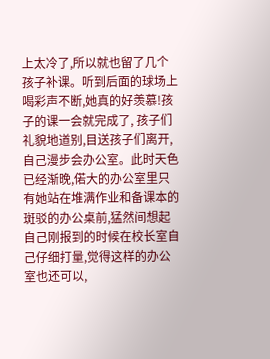上太冷了,所以就也留了几个孩子补课。听到后面的球场上喝彩声不断,她真的好羡慕!孩子的课一会就完成了, 孩子们礼貌地道别,目送孩子们离开,自己漫步会办公室。此时天色已经渐晚,偌大的办公室里只有她站在堆满作业和备课本的斑驳的办公桌前,猛然间想起自己刚报到的时候在校长室自己仔细打量,觉得这样的办公室也还可以,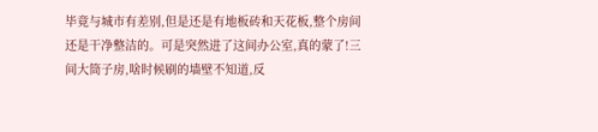毕竟与城市有差别,但是还是有地板砖和天花板,整个房间还是干净整洁的。可是突然进了这间办公室,真的蒙了!三间大筒子房,啥时候刷的墙壁不知道,反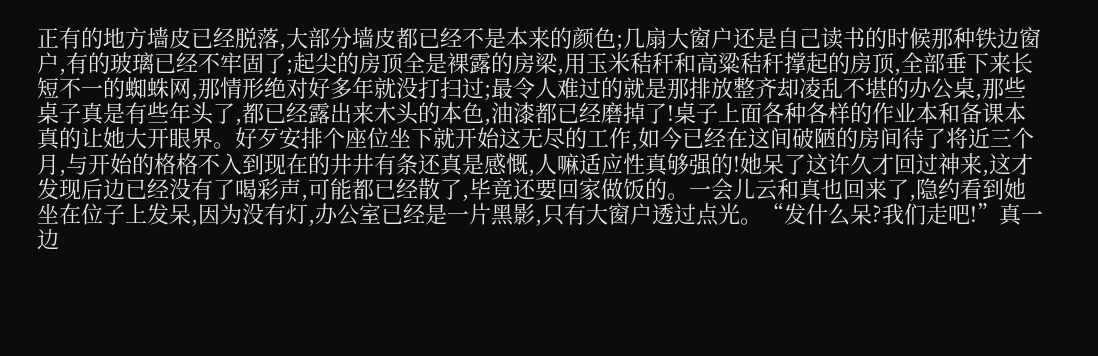正有的地方墙皮已经脱落,大部分墙皮都已经不是本来的颜色;几扇大窗户还是自己读书的时候那种铁边窗户,有的玻璃已经不牢固了;起尖的房顶全是裸露的房梁,用玉米秸秆和高粱秸秆撑起的房顶,全部垂下来长短不一的蜘蛛网,那情形绝对好多年就没打扫过;最令人难过的就是那排放整齐却凌乱不堪的办公桌,那些桌子真是有些年头了,都已经露出来木头的本色,油漆都已经磨掉了!桌子上面各种各样的作业本和备课本真的让她大开眼界。好歹安排个座位坐下就开始这无尽的工作,如今已经在这间破陋的房间待了将近三个月,与开始的格格不入到现在的井井有条还真是感慨,人嘛适应性真够强的!她呆了这许久才回过神来,这才发现后边已经没有了喝彩声,可能都已经散了,毕竟还要回家做饭的。一会儿云和真也回来了,隐约看到她坐在位子上发呆,因为没有灯,办公室已经是一片黑影,只有大窗户透过点光。“发什么呆?我们走吧!”真一边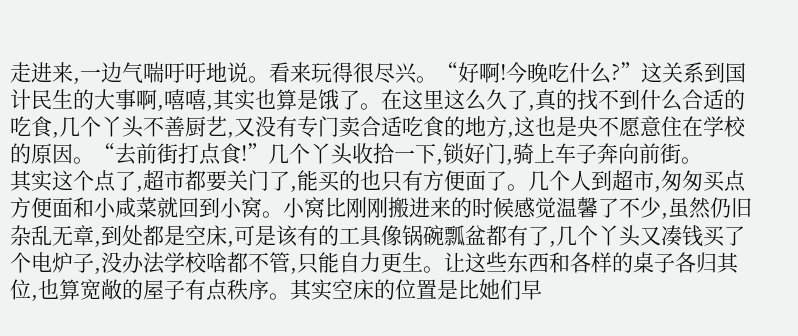走进来,一边气喘吁吁地说。看来玩得很尽兴。“好啊!今晚吃什么?”这关系到国计民生的大事啊,嘻嘻,其实也算是饿了。在这里这么久了,真的找不到什么合适的吃食,几个丫头不善厨艺,又没有专门卖合适吃食的地方,这也是央不愿意住在学校的原因。“去前街打点食!”几个丫头收拾一下,锁好门,骑上车子奔向前街。
其实这个点了,超市都要关门了,能买的也只有方便面了。几个人到超市,匆匆买点方便面和小咸菜就回到小窝。小窝比刚刚搬进来的时候感觉温馨了不少,虽然仍旧杂乱无章,到处都是空床,可是该有的工具像锅碗瓢盆都有了,几个丫头又凑钱买了个电炉子,没办法学校啥都不管,只能自力更生。让这些东西和各样的桌子各归其位,也算宽敞的屋子有点秩序。其实空床的位置是比她们早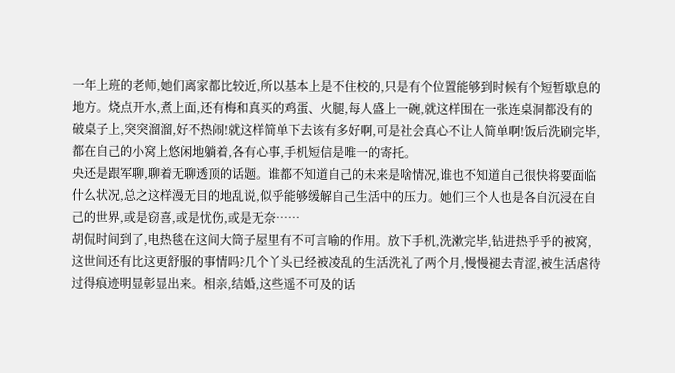一年上班的老师,她们离家都比较近,所以基本上是不住校的,只是有个位置能够到时候有个短暂歇息的地方。烧点开水,煮上面,还有梅和真买的鸡蛋、火腿,每人盛上一碗,就这样围在一张连桌洞都没有的破桌子上,突突溜溜,好不热闹!就这样简单下去该有多好啊,可是社会真心不让人简单啊!饭后洗刷完毕,都在自己的小窝上悠闲地躺着,各有心事,手机短信是唯一的寄托。
央还是跟军聊,聊着无聊透顶的话题。谁都不知道自己的未来是啥情况,谁也不知道自己很快将要面临什么状况,总之这样漫无目的地乱说,似乎能够缓解自己生活中的压力。她们三个人也是各自沉浸在自己的世界,或是窃喜,或是忧伤,或是无奈……
胡侃时间到了,电热毯在这间大筒子屋里有不可言喻的作用。放下手机,洗漱完毕,钻进热乎乎的被窝,这世间还有比这更舒服的事情吗?几个丫头已经被凌乱的生活洗礼了两个月,慢慢褪去青涩,被生活虐待过得痕迹明显彰显出来。相亲,结婚,这些遥不可及的话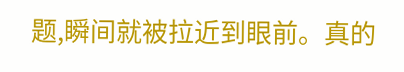题,瞬间就被拉近到眼前。真的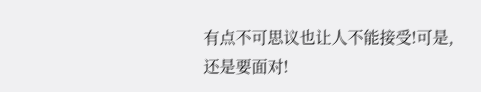有点不可思议也让人不能接受!可是,还是要面对!